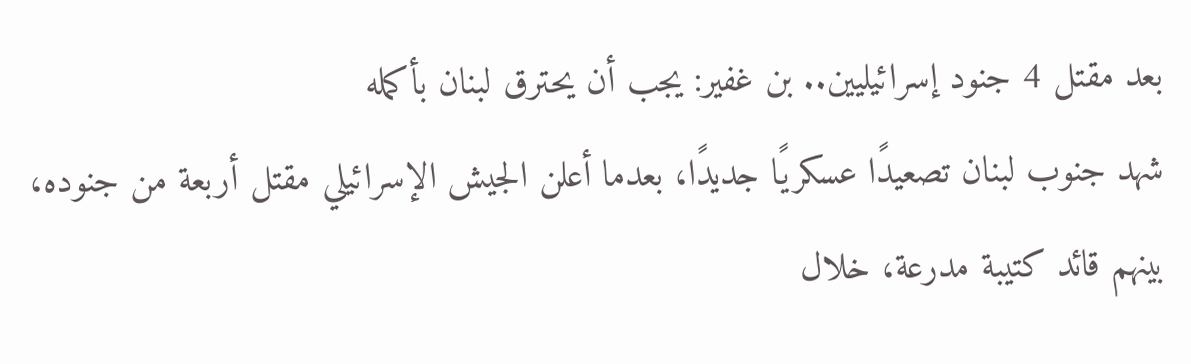بعد مقتل 4 جنود إسرائيليين.. بن غفير: يجب أن يحترق لبنان بأكمله
شهد جنوب لبنان تصعيدًا عسكريًا جديدًا، بعدما أعلن الجيش الإسرائيلي مقتل أربعة من جنوده، بينهم قائد كتيبة مدرعة، خلال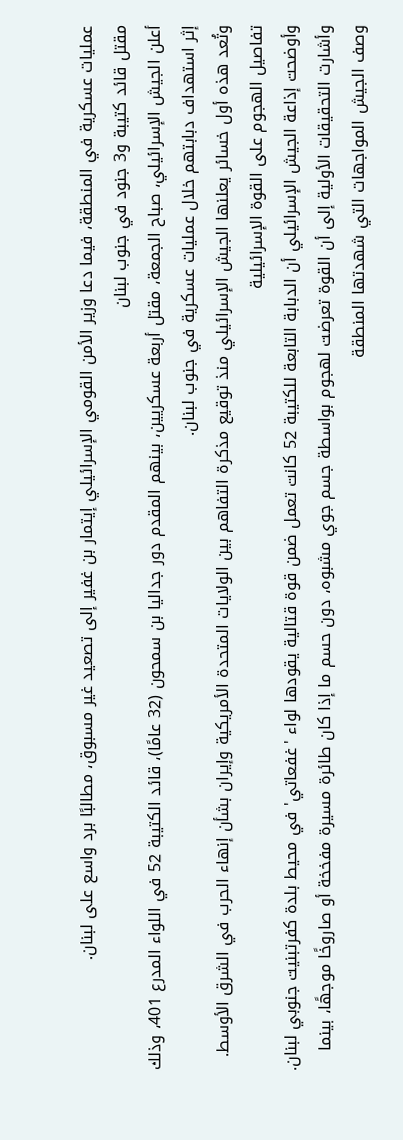عمليات عسكرية في المنطقة، فيما دعا وزير الأمن القومي الإسرائيلي إيتمار بن غفير إلى تصعيد غير مسبوق، مطالبًا برد واسع على لبنان.
مقتل قائد كتيبة و3 جنود في جنوب لبنان
أعلن الجيش الإسرائيلي، صباح الجمعة، مقتل أربعة عسكريين، بينهم المقدم دور جداليا بن سمحون (32 عامًا)، قائد الكتيبة 52 في اللواء المدرع 401، وذلك إثر استهداف دبابتهم خلال عمليات عسكرية في جنوب لبنان.
وتُعد هذه أول خسائر يعلنها الجيش الإسرائيلي منذ توقيع مذكرة التفاهم بين الولايات المتحدة الأمريكية وإيران بشأن إنهاء الحرب في الشرق الأوسط.
تفاصيل الهجوم على القوة الإسرائيلية
وأوضحت إذاعة الجيش الإسرائيلي أن الدبابة التابعة للكتيبة 52 كانت تعمل ضمن قوة قتالية يقودها لواء 'غفعاتي' في محيط بلدة كفرتبنيت جنوبي لبنان.
وأشارت التحقيقات الأولية إلى أن القوة تعرضت لهجوم بواسطة جسم جوي مشبوه، دون حسم ما إذا كان طائرة مسيرة مفخخة أو صاروخًا موجهًا، بينما وصف الجيش المواجهات التي شهدتها المنطقة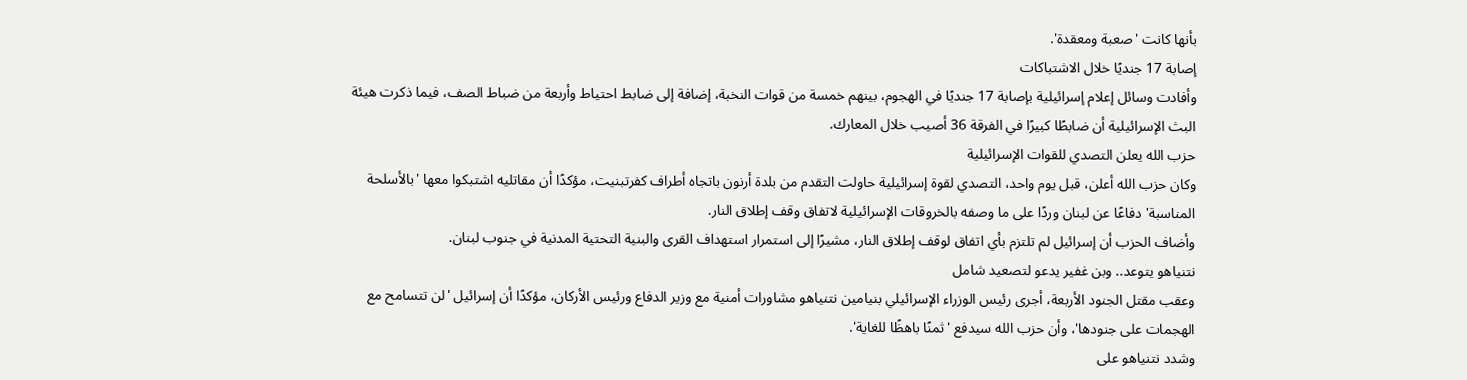بأنها كانت 'صعبة ومعقدة'.
إصابة 17 جنديًا خلال الاشتباكات
وأفادت وسائل إعلام إسرائيلية بإصابة 17 جنديًا في الهجوم، بينهم خمسة من قوات النخبة، إضافة إلى ضابط احتياط وأربعة من ضباط الصف، فيما ذكرت هيئة البث الإسرائيلية أن ضابطًا كبيرًا في الفرقة 36 أصيب خلال المعارك.
حزب الله يعلن التصدي للقوات الإسرائيلية
وكان حزب الله أعلن، قبل يوم واحد، التصدي لقوة إسرائيلية حاولت التقدم من بلدة أرنون باتجاه أطراف كفرتبنيت، مؤكدًا أن مقاتليه اشتبكوا معها 'بالأسلحة المناسبة' دفاعًا عن لبنان وردًا على ما وصفه بالخروقات الإسرائيلية لاتفاق وقف إطلاق النار.
وأضاف الحزب أن إسرائيل لم تلتزم بأي اتفاق لوقف إطلاق النار، مشيرًا إلى استمرار استهداف القرى والبنية التحتية المدنية في جنوب لبنان.
نتنياهو يتوعد.. وبن غفير يدعو لتصعيد شامل
وعقب مقتل الجنود الأربعة، أجرى رئيس الوزراء الإسرائيلي بنيامين نتنياهو مشاورات أمنية مع وزير الدفاع ورئيس الأركان، مؤكدًا أن إسرائيل 'لن تتسامح مع الهجمات على جنودها'، وأن حزب الله سيدفع 'ثمنًا باهظًا للغاية'.
وشدد نتنياهو على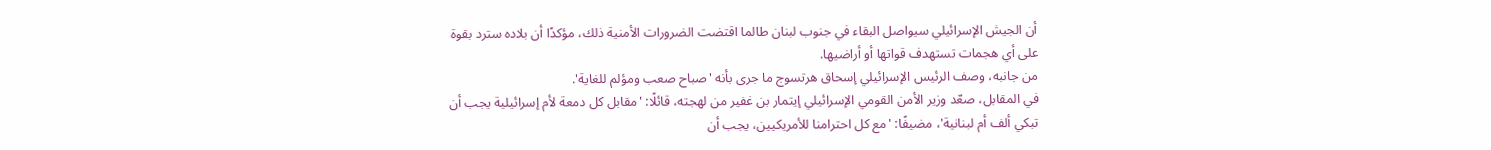أن الجيش الإسرائيلي سيواصل البقاء في جنوب لبنان طالما اقتضت الضرورات الأمنية ذلك، مؤكدًا أن بلاده سترد بقوة على أي هجمات تستهدف قواتها أو أراضيها.
من جانبه، وصف الرئيس الإسرائيلي إسحاق هرتسوج ما جرى بأنه 'صباح صعب ومؤلم للغاية'.
في المقابل، صعّد وزير الأمن القومي الإسرائيلي إيتمار بن غفير من لهجته، قائلًا: 'مقابل كل دمعة لأم إسرائيلية يجب أن تبكي ألف أم لبنانية'، مضيفًا: 'مع كل احترامنا للأمريكيين، يجب أن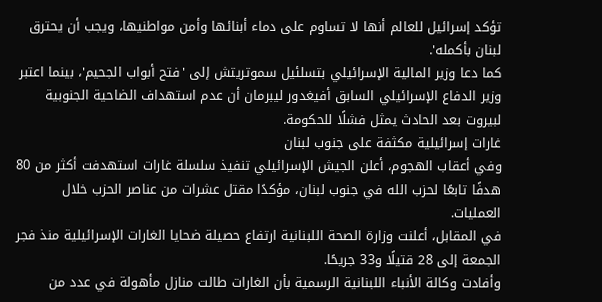تؤكد إسرائيل للعالم أنها لا تساوم على دماء أبنائها وأمن مواطنيها، ويجب أن يحترق لبنان بأكمله'.
كما دعا وزير المالية الإسرائيلي بتسلئيل سموتريتش إلى 'فتح أبواب الجحيم'، بينما اعتبر وزير الدفاع الإسرائيلي السابق أفيغدور ليبرمان أن عدم استهداف الضاحية الجنوبية لبيروت بعد الحادث يمثل فشلًا للحكومة.
غارات إسرائيلية مكثفة على جنوب لبنان
وفي أعقاب الهجوم، أعلن الجيش الإسرائيلي تنفيذ سلسلة غارات استهدفت أكثر من 80 هدفًا تابعًا لحزب الله في جنوب لبنان، مؤكدًا مقتل عشرات من عناصر الحزب خلال العمليات.
في المقابل، أعلنت وزارة الصحة اللبنانية ارتفاع حصيلة ضحايا الغارات الإسرائيلية منذ فجر الجمعة إلى 28 قتيلًا و33 جريحًا.
وأفادت وكالة الأنباء اللبنانية الرسمية بأن الغارات طالت منازل مأهولة في عدد من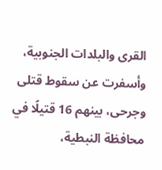القرى والبلدات الجنوبية، وأسفرت عن سقوط قتلى وجرحى، بينهم 16 قتيلًا في محافظة النبطية،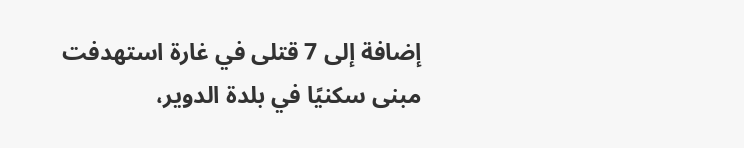إضافة إلى 7 قتلى في غارة استهدفت مبنى سكنيًا في بلدة الدوير،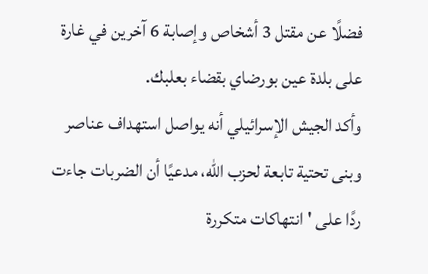فضلًا عن مقتل 3 أشخاص وإصابة 6 آخرين في غارة على بلدة عين بورضاي بقضاء بعلبك.
وأكد الجيش الإسرائيلي أنه يواصل استهداف عناصر وبنى تحتية تابعة لحزب الله، مدعيًا أن الضربات جاءت ردًا على 'انتهاكات متكررة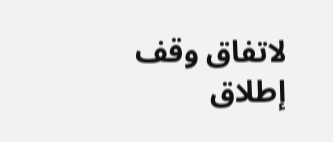لاتفاق وقف إطلاق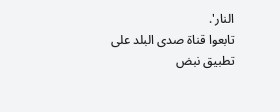النار'.
تابعوا قناة صدى البلد على تطبيق نبض